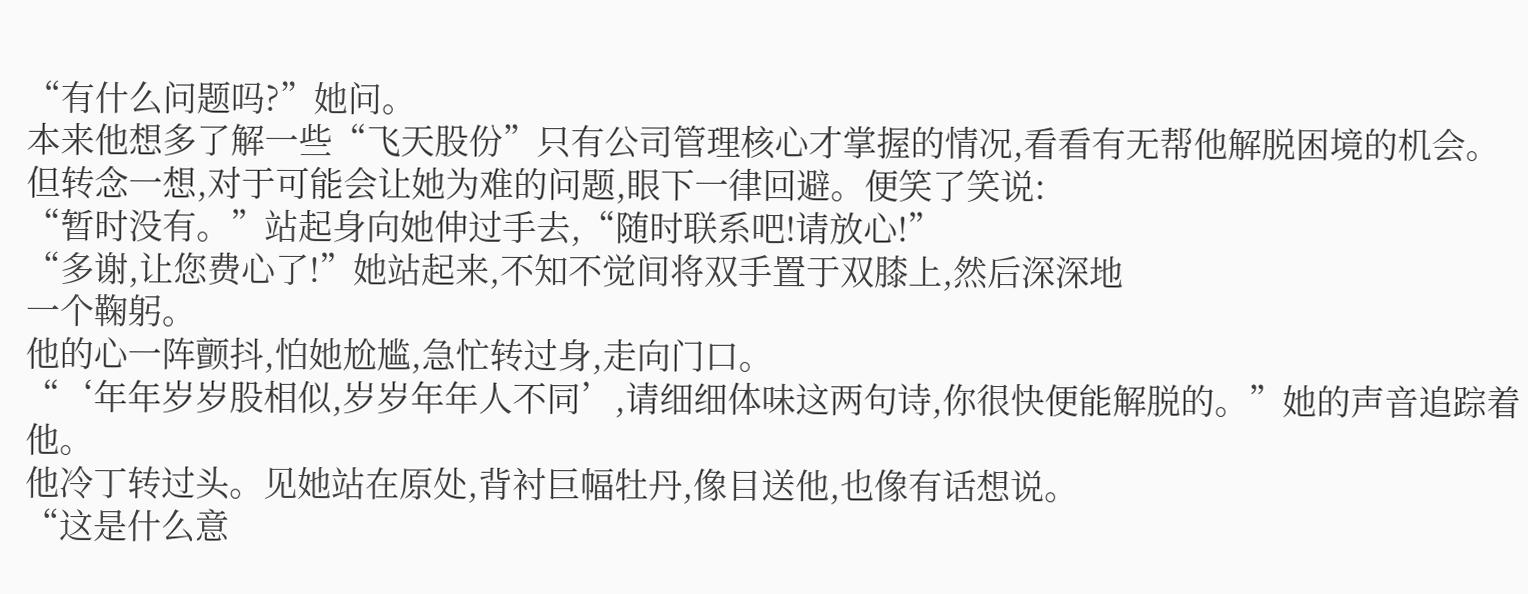“有什么问题吗?”她问。
本来他想多了解一些“飞天股份”只有公司管理核心才掌握的情况,看看有无帮他解脱困境的机会。但转念一想,对于可能会让她为难的问题,眼下一律回避。便笑了笑说:
“暂时没有。”站起身向她伸过手去,“随时联系吧!请放心!”
“多谢,让您费心了!”她站起来,不知不觉间将双手置于双膝上,然后深深地
一个鞠躬。
他的心一阵颤抖,怕她尬尴,急忙转过身,走向门口。
“‘年年岁岁股相似,岁岁年年人不同’,请细细体味这两句诗,你很快便能解脱的。”她的声音追踪着他。
他冷丁转过头。见她站在原处,背衬巨幅牡丹,像目送他,也像有话想说。
“这是什么意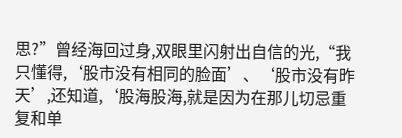思?”曾经海回过身,双眼里闪射出自信的光,“我只懂得,‘股市没有相同的脸面’、‘股市没有昨天’,还知道,‘股海股海,就是因为在那儿切忌重复和单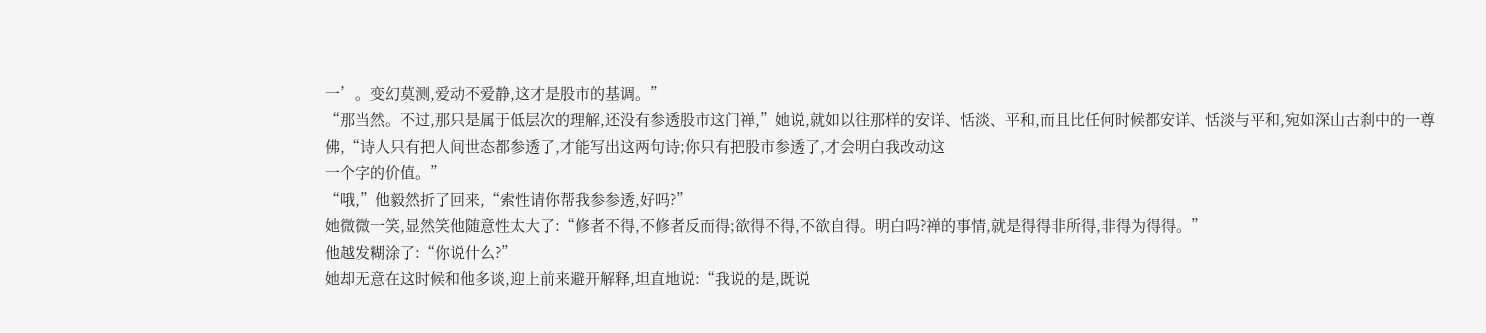一’。变幻莫测,爱动不爱静,这才是股市的基调。”
“那当然。不过,那只是属于低层次的理解,还没有参透股市这门禅,”她说,就如以往那样的安详、恬淡、平和,而且比任何时候都安详、恬淡与平和,宛如深山古刹中的一尊佛,“诗人只有把人间世态都参透了,才能写出这两句诗;你只有把股市参透了,才会明白我改动这
一个字的价值。”
“哦,”他毅然折了回来,“索性请你帮我参参透,好吗?”
她微微一笑,显然笑他随意性太大了:“修者不得,不修者反而得;欲得不得,不欲自得。明白吗?禅的事情,就是得得非所得,非得为得得。”
他越发糊涂了:“你说什么?”
她却无意在这时候和他多谈,迎上前来避开解释,坦直地说:“我说的是,既说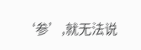‘参’,就无法说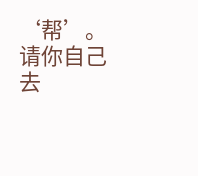‘帮’。请你自己去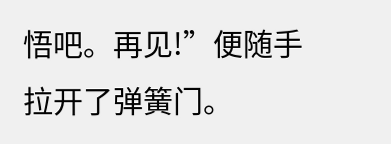悟吧。再见!”便随手拉开了弹簧门。